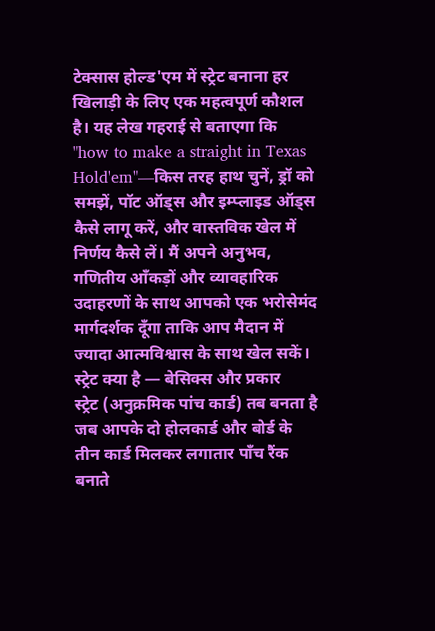टेक्सास होल्ड'एम में स्ट्रेट बनाना हर खिलाड़ी के लिए एक महत्वपूर्ण कौशल है। यह लेख गहराई से बताएगा कि "how to make a straight in Texas Hold'em"—किस तरह हाथ चुनें, ड्रॉ को समझें, पॉट ऑड्स और इम्प्लाइड ऑड्स कैसे लागू करें, और वास्तविक खेल में निर्णय कैसे लें। मैं अपने अनुभव, गणितीय आँकड़ों और व्यावहारिक उदाहरणों के साथ आपको एक भरोसेमंद मार्गदर्शक दूँगा ताकि आप मैदान में ज्यादा आत्मविश्वास के साथ खेल सकें।
स्ट्रेट क्या है — बेसिक्स और प्रकार
स्ट्रेट (अनुक्रमिक पांच कार्ड) तब बनता है जब आपके दो होलकार्ड और बोर्ड के तीन कार्ड मिलकर लगातार पाँच रैंक बनाते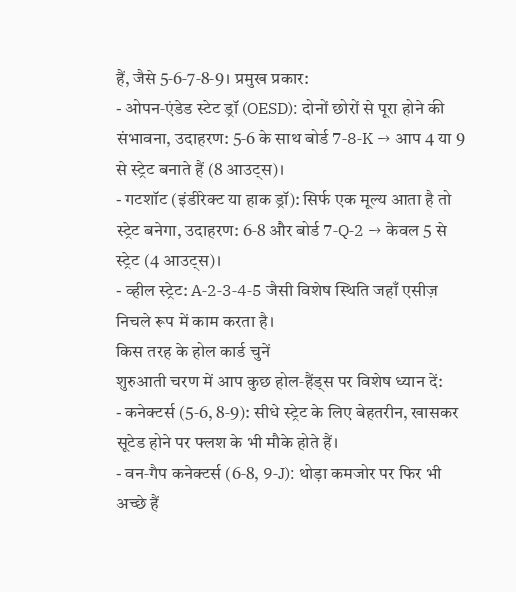हैं, जैसे 5‑6‑7‑8‑9। प्रमुख प्रकार:
- ओपन‑एंडेड स्टेट ड्रॉ (OESD): दोनों छोरों से पूरा होने की संभावना, उदाहरण: 5‑6 के साथ बोर्ड 7‑8‑K → आप 4 या 9 से स्ट्रेट बनाते हैं (8 आउट्स)।
- गटशॉट (इंडीरेक्ट या हाक ड्रॉ): सिर्फ एक मूल्य आता है तो स्ट्रेट बनेगा, उदाहरण: 6‑8 और बोर्ड 7‑Q‑2 → केवल 5 से स्ट्रेट (4 आउट्स)।
- व्हील स्ट्रेट: A‑2‑3‑4‑5 जैसी विशेष स्थिति जहाँ एसीज़ निचले रूप में काम करता है।
किस तरह के होल कार्ड चुनें
शुरुआती चरण में आप कुछ होल‑हैंड्स पर विशेष ध्यान दें:
- कनेक्टर्स (5‑6, 8‑9): सीधे स्ट्रेट के लिए बेहतरीन, खासकर सूटेड होने पर फ्लश के भी मौके होते हैं।
- वन‑गैप कनेक्टर्स (6‑8, 9‑J): थोड़ा कमजोर पर फिर भी अच्छे हैं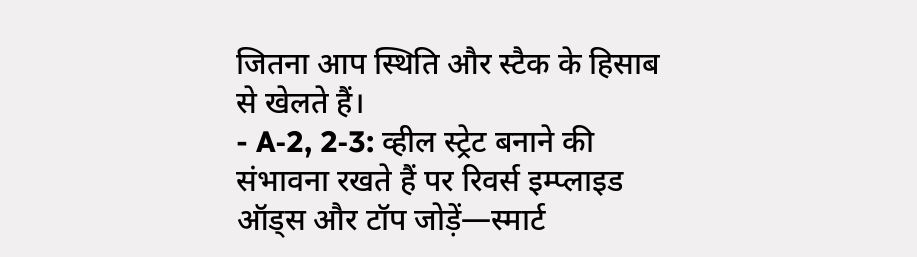जितना आप स्थिति और स्टैक के हिसाब से खेलते हैं।
- A‑2, 2‑3: व्हील स्ट्रेट बनाने की संभावना रखते हैं पर रिवर्स इम्प्लाइड ऑड्स और टॉप जोड़ें—स्मार्ट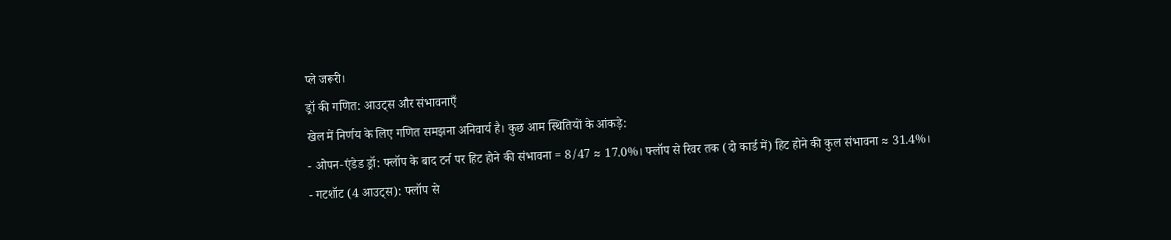प्ले जरूरी।
ड्रॉ की गणित: आउट्स और संभावनाएँ
खेल में निर्णय के लिए गणित समझना अनिवार्य है। कुछ आम स्थितियों के आंकड़े:
- ओपन‑एंडेड ड्रॉ: फ्लॉप के बाद टर्न पर हिट होने की संभावना = 8/47 ≈ 17.0%। फ्लॉप से रिवर तक (दो कार्ड में) हिट होने की कुल संभावना ≈ 31.4%।
- गटशॉट (4 आउट्स): फ्लॉप से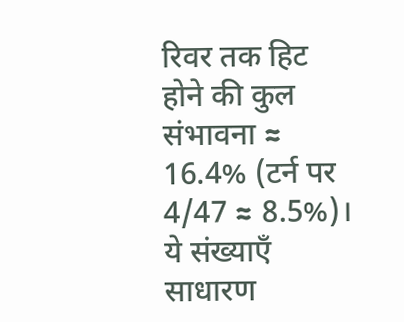रिवर तक हिट होने की कुल संभावना ≈ 16.4% (टर्न पर 4/47 ≈ 8.5%)।
ये संख्याएँ साधारण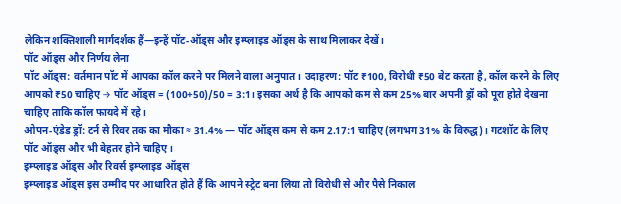लेकिन शक्तिशाली मार्गदर्शक हैं—इन्हें पॉट‑ऑड्स और इम्प्लाइड ऑड्स के साथ मिलाकर देखें।
पॉट ऑड्स और निर्णय लेना
पॉट ऑड्स: वर्तमान पॉट में आपका कॉल करने पर मिलने वाला अनुपात। उदाहरण: पॉट ₹100, विरोधी ₹50 बेट करता है, कॉल करने के लिए आपको ₹50 चाहिए → पॉट ऑड्स = (100+50)/50 = 3:1। इसका अर्थ है कि आपको कम से कम 25% बार अपनी ड्रॉ को पूरा होते देखना चाहिए ताकि कॉल फायदे में रहे।
ओपन‑एंडेड ड्रॉ: टर्न से रिवर तक का मौका ≈ 31.4% — पॉट ऑड्स कम से कम 2.17:1 चाहिए (लगभग 31% के विरुद्ध)। गटशॉट के लिए पॉट ऑड्स और भी बेहतर होने चाहिए।
इम्प्लाइड ऑड्स और रिवर्स इम्प्लाइड ऑड्स
इम्प्लाइड ऑड्स इस उम्मीद पर आधारित होते हैं कि आपने स्ट्रेट बना लिया तो विरोधी से और पैसे निकाल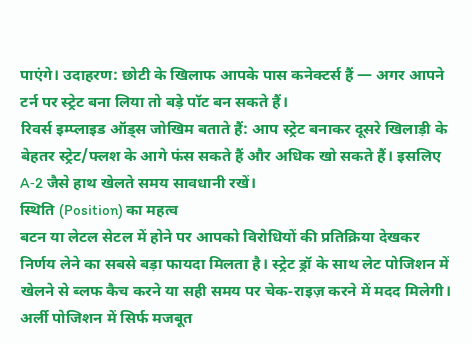पाएंगे। उदाहरण: छोटी के खिलाफ आपके पास कनेक्टर्स हैं — अगर आपने टर्न पर स्ट्रेट बना लिया तो बड़े पॉट बन सकते हैं।
रिवर्स इम्प्लाइड ऑड्स जोखिम बताते हैं: आप स्ट्रेट बनाकर दूसरे खिलाड़ी के बेहतर स्ट्रेट/फ्लश के आगे फंस सकते हैं और अधिक खो सकते हैं। इसलिए A‑2 जैसे हाथ खेलते समय सावधानी रखें।
स्थिति (Position) का महत्व
बटन या लेटल सेटल में होने पर आपको विरोधियों की प्रतिक्रिया देखकर निर्णय लेने का सबसे बड़ा फायदा मिलता है। स्ट्रेट ड्रॉ के साथ लेट पोजिशन में खेलने से ब्लफ कैच करने या सही समय पर चेक‑राइज़ करने में मदद मिलेगी। अर्ली पोजिशन में सिर्फ मजबूत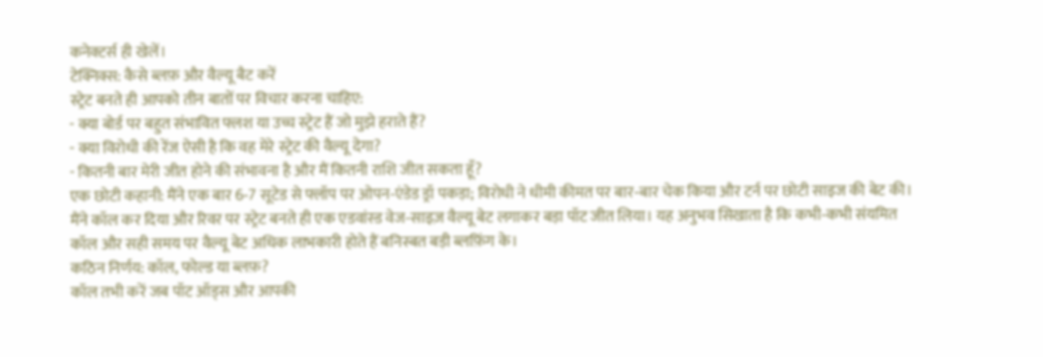कनेक्टर्स ही खेलें।
टेक्निक्स: कैसे ब्लफ़ और वैल्यू बैट करें
स्ट्रेट बनते ही आपको तीन बातों पर विचार करना चाहिए:
- क्या बोर्ड पर बहुत संभावित फ्लश या उच्च स्ट्रेट हैं जो मुझे हराते हैं?
- क्या विरोधी की रेंज ऐसी है कि वह मेरे स्ट्रेट की वैल्यू देगा?
- कितनी बार मेरी जीत होने की संभावना है और मैं कितनी राशि जीत सकता हूँ?
एक छोटी कहानी: मैंने एक बार 6‑7 सूटेड से फ्लॉप पर ओपन‑एंडेड ड्रॉ पकड़ा; विरोधी ने धीमी कीमत पर बार‑बार चेक किया और टर्न पर छोटी साइज की बेट की। मैंने कॉल कर दिया और रिवर पर स्ट्रेट बनते ही एक एडवांस्ड वेज‑साइज़ वैल्यू बेट लगाकर बड़ा पॉट जीत लिया। यह अनुभव सिखाता है कि कभी‑कभी संयमित कॉल और सही समय पर वैल्यू बेट अधिक लाभकारी होते हैं बनिस्बत बड़ी ब्लफ़िंग के।
कठिन निर्णय: कॉल, फोल्ड या ब्लफ़?
कॉल तभी करें जब पॉट ऑड्स और आपकी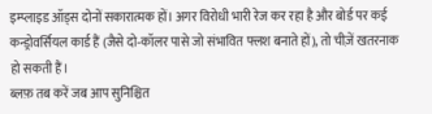इम्प्लाइड ऑड्स दोनों सकारात्मक हों। अगर विरोधी भारी रेज कर रहा है और बोर्ड पर कई कन्ड्रोवर्सियल कार्ड हैं (जैसे दो‑कॉलर पासे जो संभावित फ्लश बनाते हों), तो चीज़ें खतरनाक हो सकती हैं।
ब्लफ़ तब करें जब आप सुनिश्चित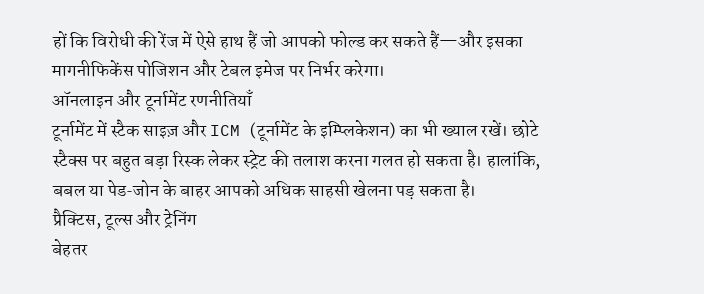हों कि विरोधी की रेंज में ऐसे हाथ हैं जो आपको फोल्ड कर सकते हैं—और इसका मागनीफिकेंस पोजिशन और टेबल इमेज पर निर्भर करेगा।
ऑनलाइन और टूर्नामेंट रणनीतियाँ
टूर्नामेंट में स्टैक साइज़ और ICM (टूर्नामेंट के इम्प्लिकेशन) का भी ख्याल रखें। छोटे स्टैक्स पर बहुत बड़ा रिस्क लेकर स्ट्रेट की तलाश करना गलत हो सकता है। हालांकि, बबल या पेड‑जोन के बाहर आपको अधिक साहसी खेलना पड़ सकता है।
प्रैक्टिस, टूल्स और ट्रेनिंग
बेहतर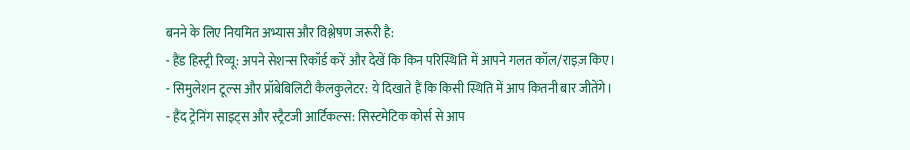बनने के लिए नियमित अभ्यास और विश्लेषण जरूरी है:
- हैंड हिस्ट्री रिव्यू: अपने सेशन्स रिकॉर्ड करें और देखें कि किन परिस्थिति में आपने गलत कॉल/राइज़ किए।
- सिमुलेशन टूल्स और प्रॉबेबिलिटी कैलकुलेटर: ये दिखाते हैं कि किसी स्थिति में आप कितनी बार जीतेंगे।
- हैंद ट्रेनिंग साइट्स और स्ट्रैटजी आर्टिकल्स: सिस्टमेटिक कोर्स से आप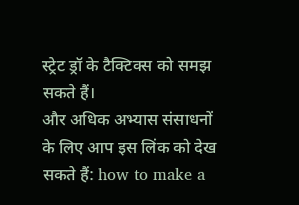स्ट्रेट ड्रॉ के टैक्टिक्स को समझ सकते हैं।
और अधिक अभ्यास संसाधनों के लिए आप इस लिंक को देख सकते हैं: how to make a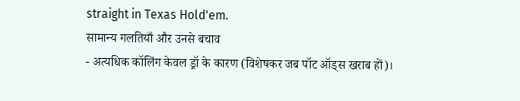straight in Texas Hold'em.
सामान्य गलतियाँ और उनसे बचाव
- अत्यधिक कॉलिंग केवल ड्रॉ के कारण (विशेषकर जब पॉट ऑड्स खराब हों)।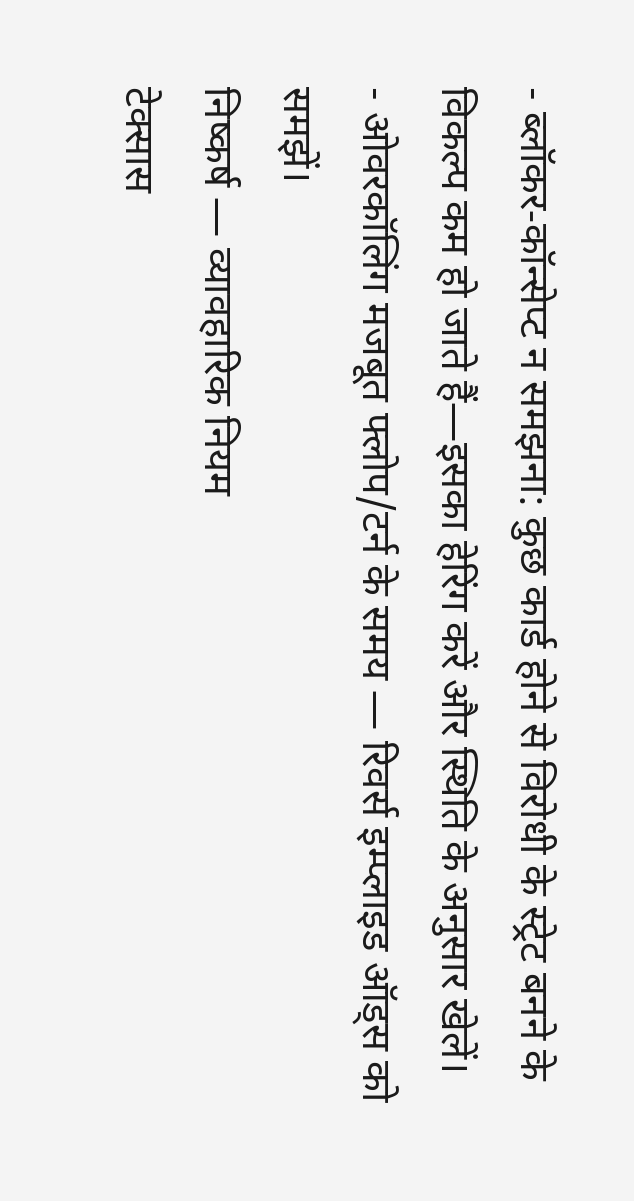- ब्लॉकर‑कॉन्सेप्ट न समझना: कुछ कार्ड होने से विरोधी के स्ट्रेट बनने के विकल्प कम हो जाते हैं—इसका हेरिंग करें और स्थिति के अनुसार खेलें।
- ओवरकॉलिंग मजबूत फ्लोप/टर्न के समय — रिवर्स इम्प्लाइड ऑड्स को समझें।
निष्कर्ष — व्यावहारिक नियम
टेक्सास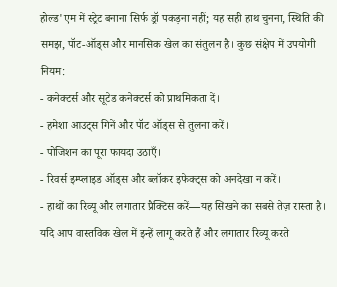होल्ड'एम में स्ट्रेट बनाना सिर्फ ड्रॉ पकड़ना नहीं; यह सही हाथ चुनना, स्थिति की समझ, पॉट‑ऑड्स और मानसिक खेल का संतुलन है। कुछ संक्षेप में उपयोगी नियम:
- कनेक्टर्स और सूटेड कनेक्टर्स को प्राथमिकता दें।
- हमेशा आउट्स गिनें और पॉट ऑड्स से तुलना करें।
- पोजिशन का पूरा फायदा उठाएँ।
- रिवर्स इम्प्लाइड ऑड्स और ब्लॉकर इफेक्ट्स को अनदेखा न करें।
- हाथों का रिव्यू और लगातार प्रैक्टिस करें—यह सिखने का सबसे तेज़ रास्ता है।
यदि आप वास्तविक खेल में इन्हें लागू करते हैं और लगातार रिव्यू करते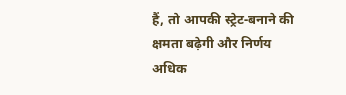हैं, तो आपकी स्ट्रेट‑बनाने की क्षमता बढ़ेगी और निर्णय अधिक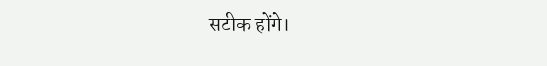सटीक होंगे।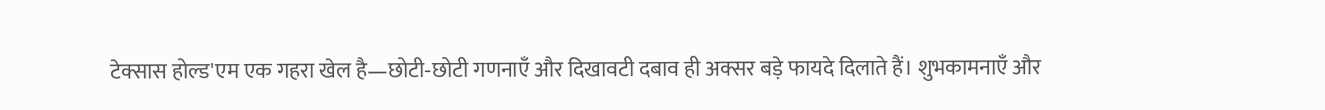टेक्सास होल्ड'एम एक गहरा खेल है—छोटी‑छोटी गणनाएँ और दिखावटी दबाव ही अक्सर बड़े फायदे दिलाते हैं। शुभकामनाएँ और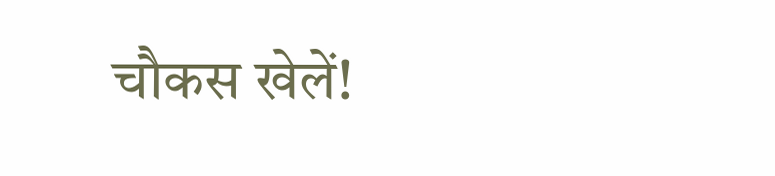चौकस खेलें!